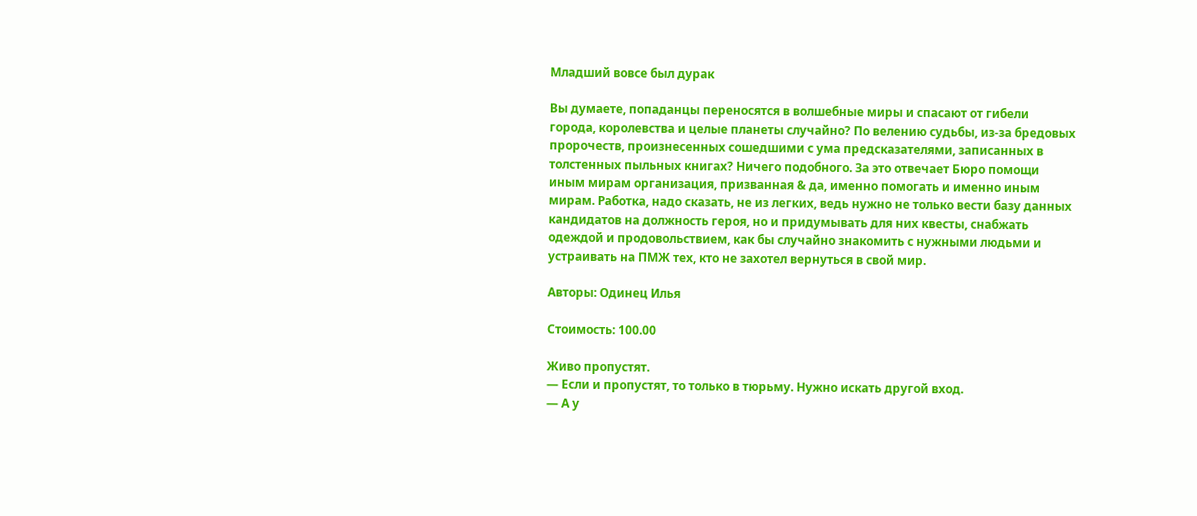Младший вовсе был дурак

Вы думаете, попаданцы переносятся в волшебные миры и спасают от гибели города, королевства и целые планеты случайно? По велению судьбы, из-за бредовых пророчеств, произнесенных сошедшими с ума предсказателями, записанных в толстенных пыльных книгах? Ничего подобного. За это отвечает Бюро помощи иным мирам организация, призванная & да, именно помогать и именно иным мирам. Работка, надо сказать, не из легких, ведь нужно не только вести базу данных кандидатов на должность героя, но и придумывать для них квесты, снабжать одеждой и продовольствием, как бы случайно знакомить с нужными людьми и устраивать на ПМЖ тех, кто не захотел вернуться в свой мир.

Авторы: Одинец Илья

Стоимость: 100.00

Живо пропустят.
— Если и пропустят, то только в тюрьму. Нужно искать другой вход.
— А у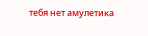тебя нет амулетика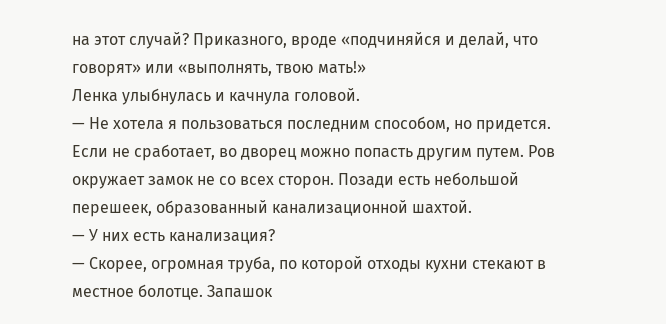на этот случай? Приказного, вроде «подчиняйся и делай, что говорят» или «выполнять, твою мать!»
Ленка улыбнулась и качнула головой.
— Не хотела я пользоваться последним способом, но придется. Если не сработает, во дворец можно попасть другим путем. Ров окружает замок не со всех сторон. Позади есть небольшой перешеек, образованный канализационной шахтой.
— У них есть канализация?
— Скорее, огромная труба, по которой отходы кухни стекают в местное болотце. Запашок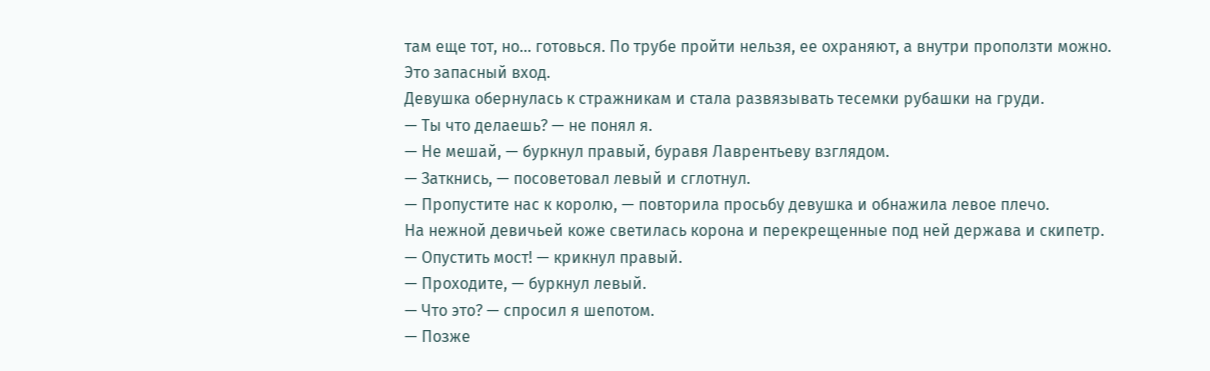там еще тот, но… готовься. По трубе пройти нельзя, ее охраняют, а внутри проползти можно. Это запасный вход.
Девушка обернулась к стражникам и стала развязывать тесемки рубашки на груди.
— Ты что делаешь? — не понял я.
— Не мешай, — буркнул правый, буравя Лаврентьеву взглядом.
— Заткнись, — посоветовал левый и сглотнул.
— Пропустите нас к королю, — повторила просьбу девушка и обнажила левое плечо.
На нежной девичьей коже светилась корона и перекрещенные под ней держава и скипетр.
— Опустить мост! — крикнул правый.
— Проходите, — буркнул левый.
— Что это? — спросил я шепотом.
— Позже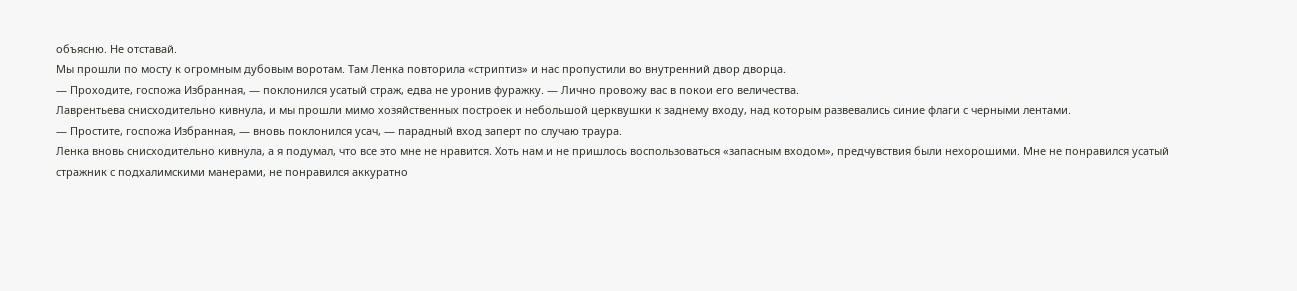объясню. Не отставай.
Мы прошли по мосту к огромным дубовым воротам. Там Ленка повторила «стриптиз» и нас пропустили во внутренний двор дворца.
— Проходите, госпожа Избранная, — поклонился усатый страж, едва не уронив фуражку. — Лично провожу вас в покои его величества.
Лаврентьева снисходительно кивнула, и мы прошли мимо хозяйственных построек и небольшой церквушки к заднему входу, над которым развевались синие флаги с черными лентами.
— Простите, госпожа Избранная, — вновь поклонился усач, — парадный вход заперт по случаю траура.
Ленка вновь снисходительно кивнула, а я подумал, что все это мне не нравится. Хоть нам и не пришлось воспользоваться «запасным входом», предчувствия были нехорошими. Мне не понравился усатый стражник с подхалимскими манерами, не понравился аккуратно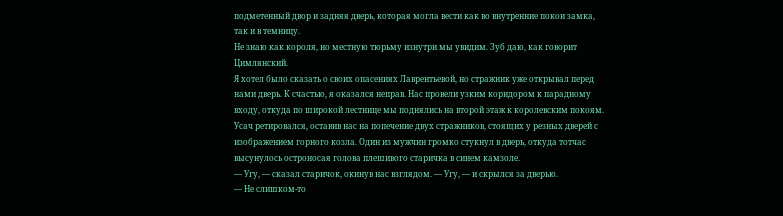подметенный двор и задняя дверь, которая могла вести как во внутренние покои замка, так и в темницу.
Не знаю как короля, но местную тюрьму изнутри мы увидим. Зуб даю, как говорит Цимлянский.
Я хотел было сказать о своих опасениях Лаврентьевой, но стражник уже открывал перед нами дверь. К счастью, я оказался неправ. Нас провели узким коридором к парадному входу, откуда по широкой лестнице мы поднялись на второй этаж к королевским покоям.
Усач ретировался, оставив нас на попечение двух стражников, стоящих у резных дверей с изображением горного козла. Один из мужчин громко стукнул в дверь, откуда тотчас высунулось остроносая голова плешивого старичка в синем камзоле.
— Угу, — сказал старичок, окинув нас взглядом. — Угу, — и скрылся за дверью.
— Не слишком-то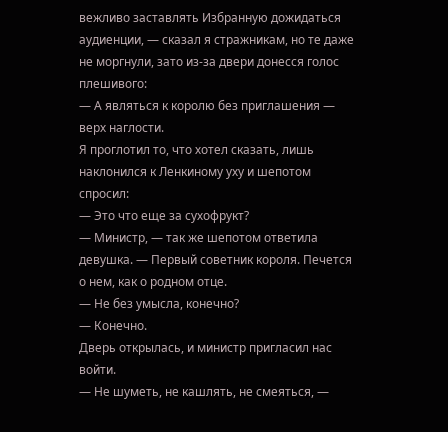вежливо заставлять Избранную дожидаться аудиенции, — сказал я стражникам, но те даже не моргнули, зато из-за двери донесся голос плешивого:
— А являться к королю без приглашения — верх наглости.
Я проглотил то, что хотел сказать, лишь наклонился к Ленкиному уху и шепотом спросил:
— Это что еще за сухофрукт?
— Министр, — так же шепотом ответила девушка. — Первый советник короля. Печется о нем, как о родном отце.
— Не без умысла, конечно?
— Конечно.
Дверь открылась, и министр пригласил нас войти.
— Не шуметь, не кашлять, не смеяться, —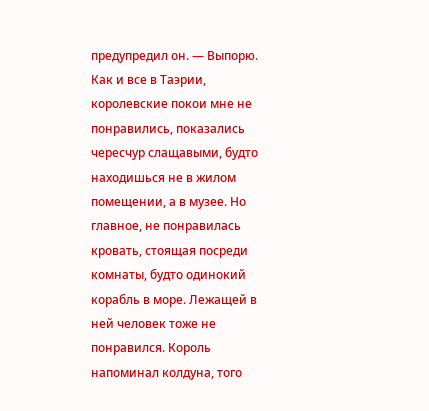предупредил он. — Выпорю.
Как и все в Таэрии, королевские покои мне не понравились, показались чересчур слащавыми, будто находишься не в жилом помещении, а в музее. Но главное, не понравилась кровать, стоящая посреди комнаты, будто одинокий корабль в море. Лежащей в ней человек тоже не понравился. Король напоминал колдуна, того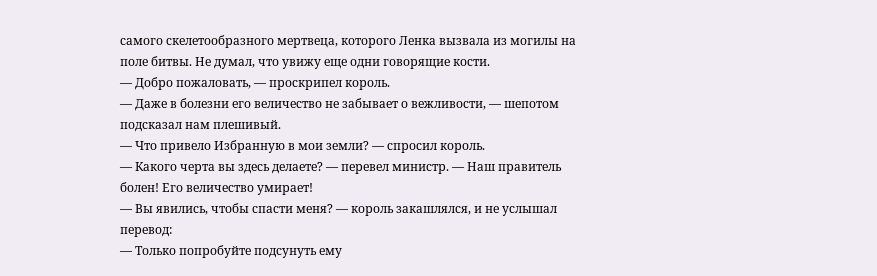самого скелетообразного мертвеца, которого Ленка вызвала из могилы на поле битвы. Не думал, что увижу еще одни говорящие кости.
— Добро пожаловать, — проскрипел король.
— Даже в болезни его величество не забывает о вежливости, — шепотом подсказал нам плешивый.
— Что привело Избранную в мои земли? — спросил король.
— Какого черта вы здесь делаете? — перевел министр. — Наш правитель болен! Его величество умирает!
— Вы явились, чтобы спасти меня? — король закашлялся, и не услышал перевод:
— Только попробуйте подсунуть ему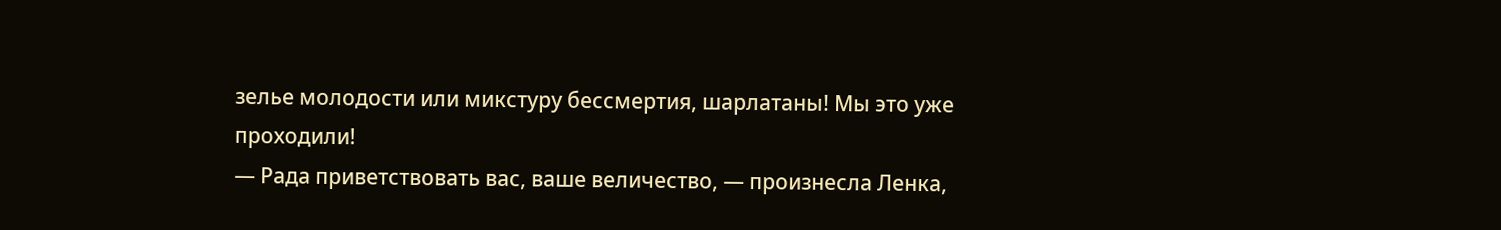зелье молодости или микстуру бессмертия, шарлатаны! Мы это уже проходили!
— Рада приветствовать вас, ваше величество, — произнесла Ленка,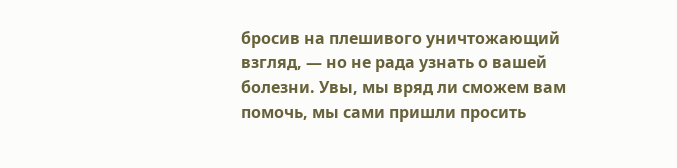бросив на плешивого уничтожающий взгляд, — но не рада узнать о вашей болезни. Увы, мы вряд ли сможем вам помочь, мы сами пришли просить